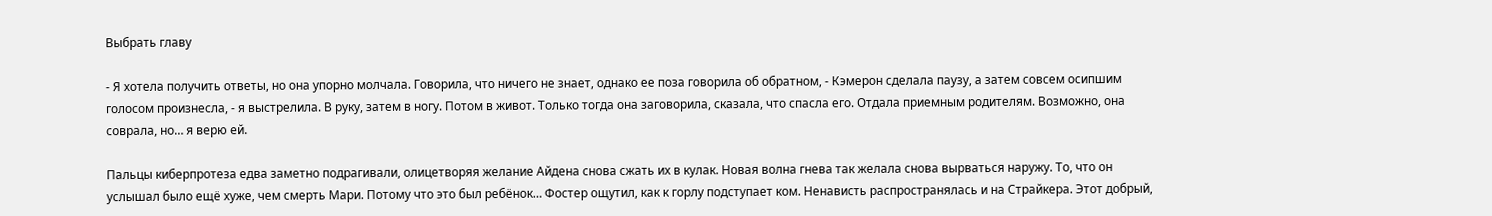Выбрать главу

- Я хотела получить ответы, но она упорно молчала. Говорила, что ничего не знает, однако ее поза говорила об обратном, - Кэмерон сделала паузу, а затем совсем осипшим голосом произнесла, - я выстрелила. В руку, затем в ногу. Потом в живот. Только тогда она заговорила, сказала, что спасла его. Отдала приемным родителям. Возможно, она соврала, но… я верю ей.

Пальцы киберпротеза едва заметно подрагивали, олицетворяя желание Айдена снова сжать их в кулак. Новая волна гнева так желала снова вырваться наружу. То, что он услышал было ещё хуже, чем смерть Мари. Потому что это был ребёнок… Фостер ощутил, как к горлу подступает ком. Ненависть распространялась и на Страйкера. Этот добрый,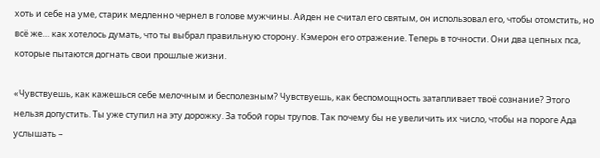хоть и себе на уме, старик медленно чернел в голове мужчины. Айден не считал его святым, он использовал его, чтобы отомстить, но всё же… как хотелось думать, что ты выбрал правильную сторону. Кэмерон его отражение. Теперь в точности. Они два цепных пса, которые пытаются догнать свои прошлые жизни.

«Чувствуешь, как кажешься себе мелочным и бесполезным? Чувствуешь, как беспомощность затапливает твоё сознание? Этого нельзя допустить. Ты уже ступил на эту дорожку. За тобой горы трупов. Так почему бы не увеличить их число, чтобы на пороге Ада услышать –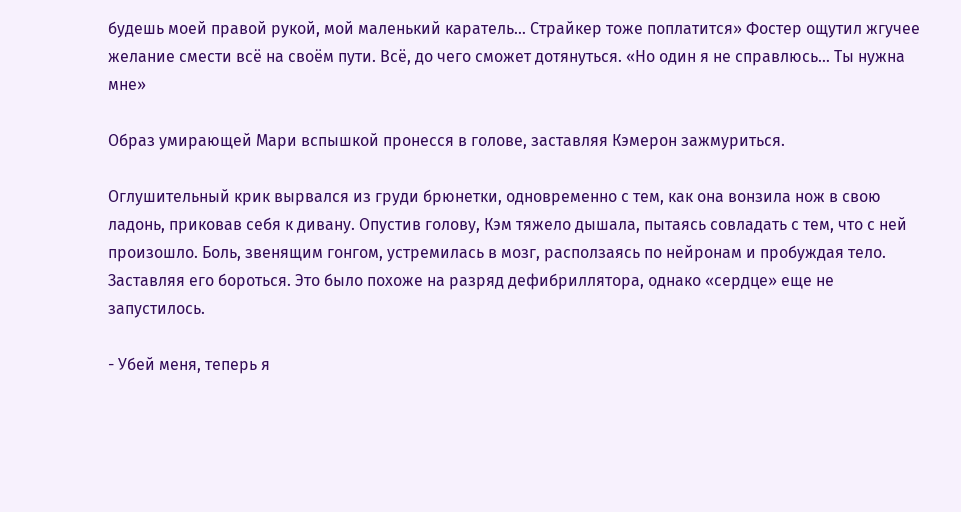будешь моей правой рукой, мой маленький каратель… Страйкер тоже поплатится» Фостер ощутил жгучее желание смести всё на своём пути. Всё, до чего сможет дотянуться. «Но один я не справлюсь… Ты нужна мне»

Образ умирающей Мари вспышкой пронесся в голове, заставляя Кэмерон зажмуриться.

Оглушительный крик вырвался из груди брюнетки, одновременно с тем, как она вонзила нож в свою ладонь, приковав себя к дивану. Опустив голову, Кэм тяжело дышала, пытаясь совладать с тем, что с ней произошло. Боль, звенящим гонгом, устремилась в мозг, расползаясь по нейронам и пробуждая тело. Заставляя его бороться. Это было похоже на разряд дефибриллятора, однако «сердце» еще не запустилось.

- Убей меня, теперь я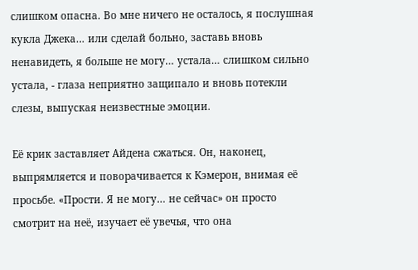слишком опасна. Во мне ничего не осталось, я послушная кукла Джека… или сделай больно, заставь вновь ненавидеть, я больше не могу… устала… слишком сильно устала, - глаза неприятно защипало и вновь потекли слезы, выпуская неизвестные эмоции.

Её крик заставляет Айдена сжаться. Он, наконец, выпрямляется и поворачивается к Кэмерон, внимая её просьбе. «Прости. Я не могу… не сейчас» он просто смотрит на неё, изучает её увечья, что она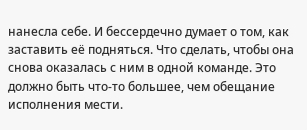нанесла себе. И бессердечно думает о том, как заставить её подняться. Что сделать, чтобы она снова оказалась с ним в одной команде. Это должно быть что-то большее, чем обещание исполнения мести.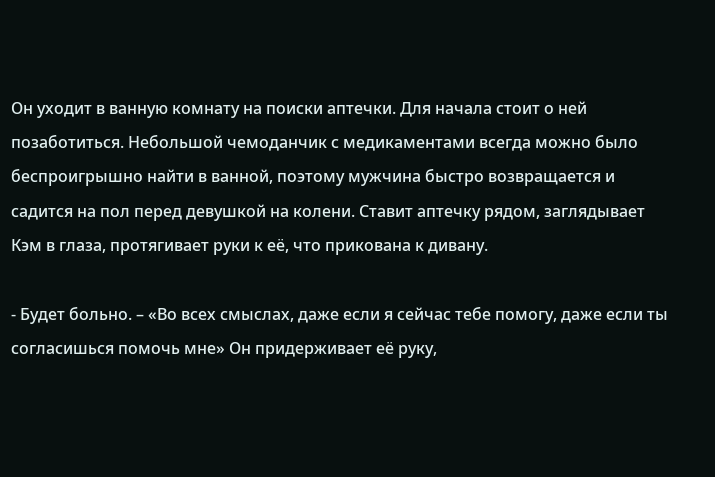Он уходит в ванную комнату на поиски аптечки. Для начала стоит о ней позаботиться. Небольшой чемоданчик с медикаментами всегда можно было беспроигрышно найти в ванной, поэтому мужчина быстро возвращается и садится на пол перед девушкой на колени. Ставит аптечку рядом, заглядывает Кэм в глаза, протягивает руки к её, что прикована к дивану.

- Будет больно. – «Во всех смыслах, даже если я сейчас тебе помогу, даже если ты согласишься помочь мне» Он придерживает её руку,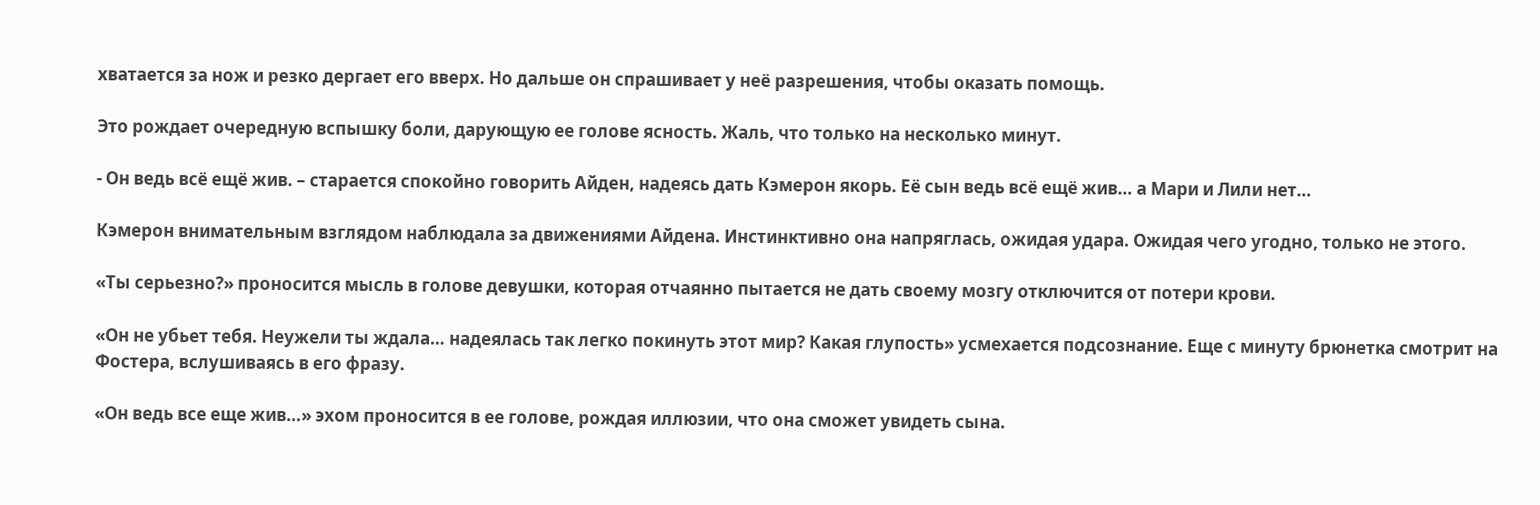хватается за нож и резко дергает его вверх. Но дальше он спрашивает у неё разрешения, чтобы оказать помощь.

Это рождает очередную вспышку боли, дарующую ее голове ясность. Жаль, что только на несколько минут.

- Он ведь всё ещё жив. – старается спокойно говорить Айден, надеясь дать Кэмерон якорь. Её сын ведь всё ещё жив… а Мари и Лили нет…

Кэмерон внимательным взглядом наблюдала за движениями Айдена. Инстинктивно она напряглась, ожидая удара. Ожидая чего угодно, только не этого.

«Ты серьезно?» проносится мысль в голове девушки, которая отчаянно пытается не дать своему мозгу отключится от потери крови.

«Он не убьет тебя. Неужели ты ждала… надеялась так легко покинуть этот мир? Какая глупость» усмехается подсознание. Еще с минуту брюнетка смотрит на Фостера, вслушиваясь в его фразу.

«Он ведь все еще жив…» эхом проносится в ее голове, рождая иллюзии, что она сможет увидеть сына.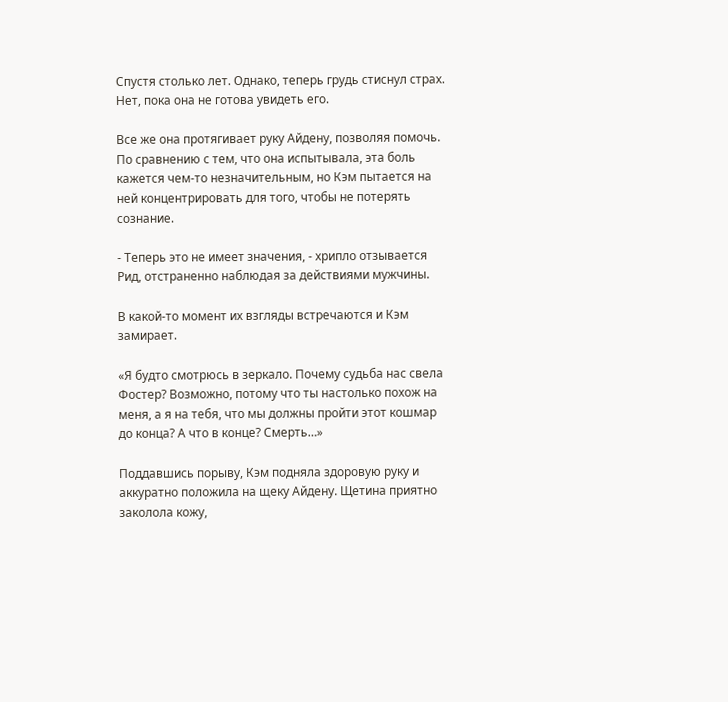Спустя столько лет. Однако, теперь грудь стиснул страх. Нет, пока она не готова увидеть его.

Все же она протягивает руку Айдену, позволяя помочь. По сравнению с тем, что она испытывала, эта боль кажется чем-то незначительным, но Кэм пытается на ней концентрировать для того, чтобы не потерять сознание.

- Теперь это не имеет значения, - хрипло отзывается Рид, отстраненно наблюдая за действиями мужчины.

В какой-то момент их взгляды встречаются и Кэм замирает.

«Я будто смотрюсь в зеркало. Почему судьба нас свела Фостер? Возможно, потому что ты настолько похож на меня, а я на тебя, что мы должны пройти этот кошмар до конца? А что в конце? Смерть…»

Поддавшись порыву, Кэм подняла здоровую руку и аккуратно положила на щеку Айдену. Щетина приятно заколола кожу,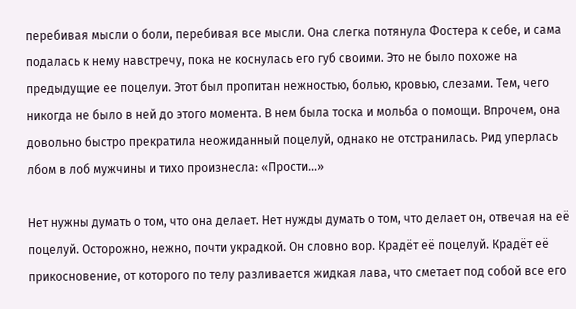перебивая мысли о боли, перебивая все мысли. Она слегка потянула Фостера к себе, и сама подалась к нему навстречу, пока не коснулась его губ своими. Это не было похоже на предыдущие ее поцелуи. Этот был пропитан нежностью, болью, кровью, слезами. Тем, чего никогда не было в ней до этого момента. В нем была тоска и мольба о помощи. Впрочем, она довольно быстро прекратила неожиданный поцелуй, однако не отстранилась. Рид уперлась лбом в лоб мужчины и тихо произнесла: «Прости…»

Нет нужны думать о том, что она делает. Нет нужды думать о том, что делает он, отвечая на её поцелуй. Осторожно, нежно, почти украдкой. Он словно вор. Крадёт её поцелуй. Крадёт её прикосновение, от которого по телу разливается жидкая лава, что сметает под собой все его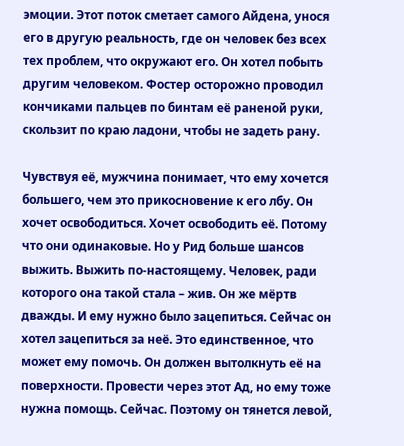эмоции. Этот поток сметает самого Айдена, унося его в другую реальность, где он человек без всех тех проблем, что окружают его. Он хотел побыть другим человеком. Фостер осторожно проводил кончиками пальцев по бинтам её раненой руки, скользит по краю ладони, чтобы не задеть рану.

Чувствуя её, мужчина понимает, что ему хочется большего, чем это прикосновение к его лбу. Он хочет освободиться. Хочет освободить её. Потому что они одинаковые. Но у Рид больше шансов выжить. Выжить по-настоящему. Человек, ради которого она такой стала – жив. Он же мёртв дважды. И ему нужно было зацепиться. Сейчас он хотел зацепиться за неё. Это единственное, что может ему помочь. Он должен вытолкнуть её на поверхности. Провести через этот Ад, но ему тоже нужна помощь. Сейчас. Поэтому он тянется левой,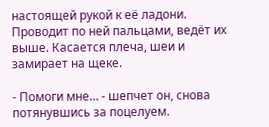настоящей рукой к её ладони. Проводит по ней пальцами, ведёт их выше. Касается плеча, шеи и замирает на щеке.

- Помоги мне… - шепчет он, снова потянувшись за поцелуем.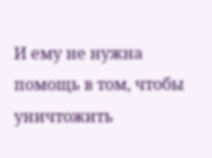И ему не нужна помощь в том, чтобы уничтожить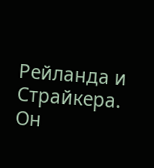Рейланда и Страйкера. Он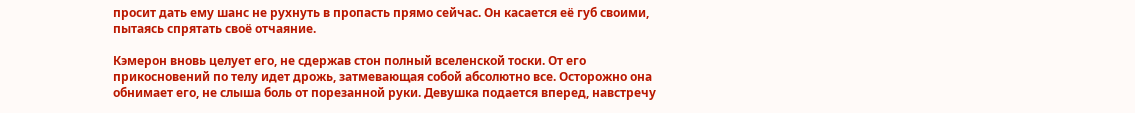просит дать ему шанс не рухнуть в пропасть прямо сейчас. Он касается её губ своими, пытаясь спрятать своё отчаяние.

Кэмерон вновь целует его, не сдержав стон полный вселенской тоски. От его прикосновений по телу идет дрожь, затмевающая собой абсолютно все. Осторожно она обнимает его, не слыша боль от порезанной руки. Девушка подается вперед, навстречу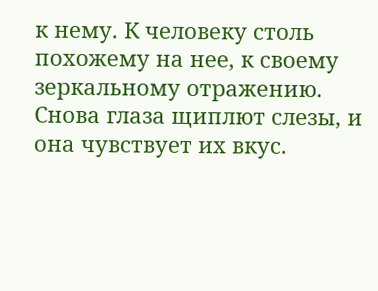к нему. К человеку столь похожему на нее, к своему зеркальному отражению. Снова глаза щиплют слезы, и она чувствует их вкус.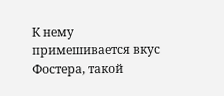К нему примешивается вкус Фостера, такой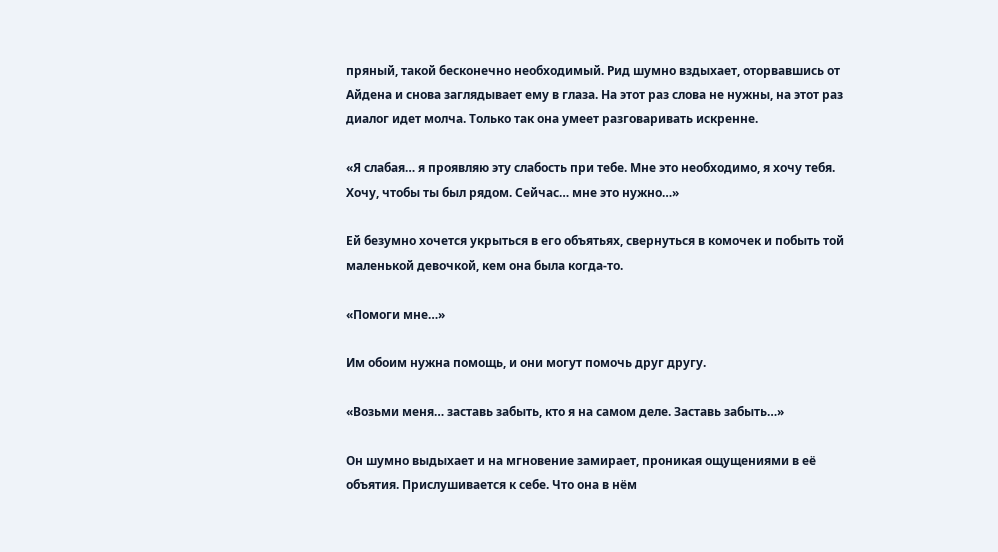пряный, такой бесконечно необходимый. Рид шумно вздыхает, оторвавшись от Айдена и снова заглядывает ему в глаза. На этот раз слова не нужны, на этот раз диалог идет молча. Только так она умеет разговаривать искренне.

«Я слабая… я проявляю эту слабость при тебе. Мне это необходимо, я хочу тебя. Хочу, чтобы ты был рядом. Сейчас… мне это нужно…»

Ей безумно хочется укрыться в его объятьях, свернуться в комочек и побыть той маленькой девочкой, кем она была когда-то.

«Помоги мне…»

Им обоим нужна помощь, и они могут помочь друг другу.

«Возьми меня… заставь забыть, кто я на самом деле. Заставь забыть…»

Он шумно выдыхает и на мгновение замирает, проникая ощущениями в её объятия. Прислушивается к себе. Что она в нём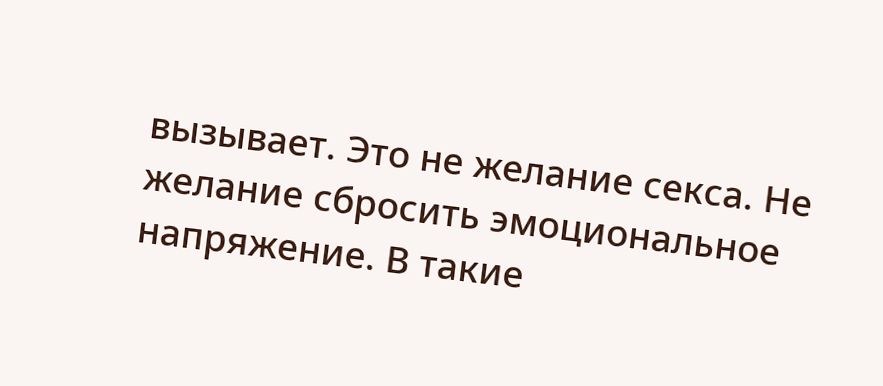вызывает. Это не желание секса. Не желание сбросить эмоциональное напряжение. В такие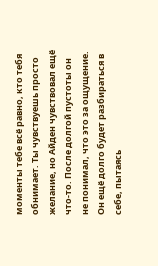моменты тебе всё равно, кто тебя обнимает. Ты чувствуешь просто желание, но Айден чувствовал ещё что-то. После долгой пустоты он не понимал, что это за ощущение. Он ещё долго будет разбираться в себе, пытаясь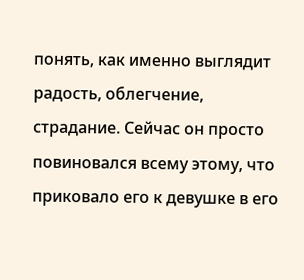понять, как именно выглядит радость, облегчение, страдание. Сейчас он просто повиновался всему этому, что приковало его к девушке в его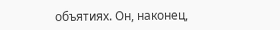объятиях. Он, наконец,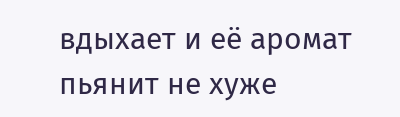вдыхает и её аромат пьянит не хуже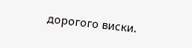дорогого виски.